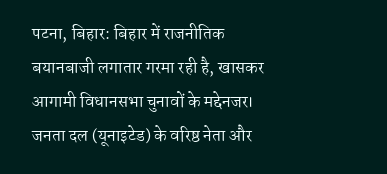पटना, बिहार: बिहार में राजनीतिक बयानबाजी लगातार गरमा रही है, खासकर आगामी विधानसभा चुनावों के मद्देनजर। जनता दल (यूनाइटेड) के वरिष्ठ नेता और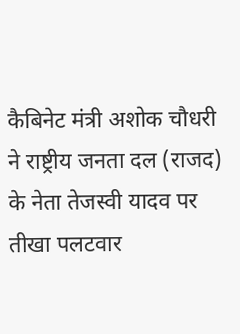कैबिनेट मंत्री अशोक चौधरी ने राष्ट्रीय जनता दल (राजद) के नेता तेजस्वी यादव पर तीखा पलटवार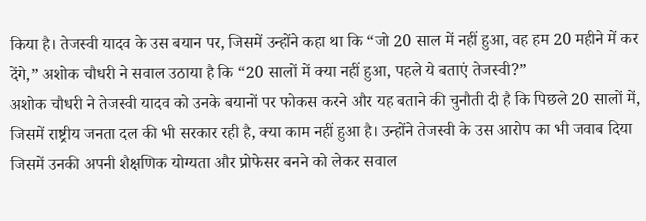किया है। तेजस्वी यादव के उस बयान पर, जिसमें उन्होंने कहा था कि “जो 20 साल में नहीं हुआ, वह हम 20 महीने में कर देंगे,” अशोक चौधरी ने सवाल उठाया है कि “20 सालों में क्या नहीं हुआ, पहले ये बताएं तेजस्वी?”
अशोक चौधरी ने तेजस्वी यादव को उनके बयानों पर फोकस करने और यह बताने की चुनौती दी है कि पिछले 20 सालों में, जिसमें राष्ट्रीय जनता दल की भी सरकार रही है, क्या काम नहीं हुआ है। उन्होंने तेजस्वी के उस आरोप का भी जवाब दिया जिसमें उनकी अपनी शैक्षणिक योग्यता और प्रोफेसर बनने को लेकर सवाल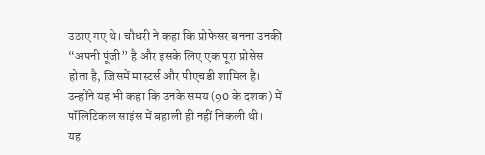उठाए गए थे। चौधरी ने कहा कि प्रोफेसर बनना उनकी “अपनी पूंजी” है और इसके लिए एक पूरा प्रोसेस होता है, जिसमें मास्टर्स और पीएचडी शामिल है। उन्होंने यह भी कहा कि उनके समय (90 के दशक) में पॉलिटिकल साइंस में बहाली ही नहीं निकली थी।
यह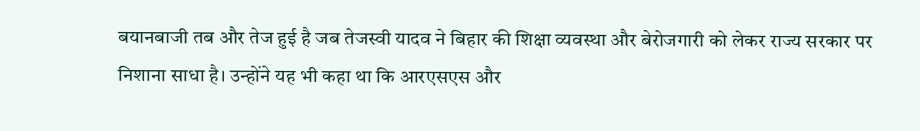बयानबाजी तब और तेज हुई है जब तेजस्वी यादव ने बिहार की शिक्षा व्यवस्था और बेरोजगारी को लेकर राज्य सरकार पर निशाना साधा है। उन्होंने यह भी कहा था कि आरएसएस और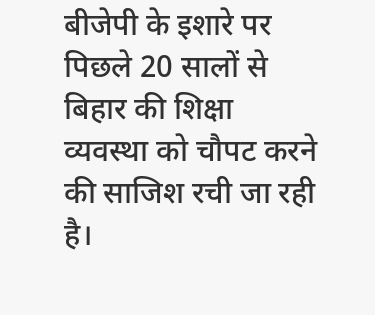बीजेपी के इशारे पर पिछले 20 सालों से बिहार की शिक्षा व्यवस्था को चौपट करने की साजिश रची जा रही है।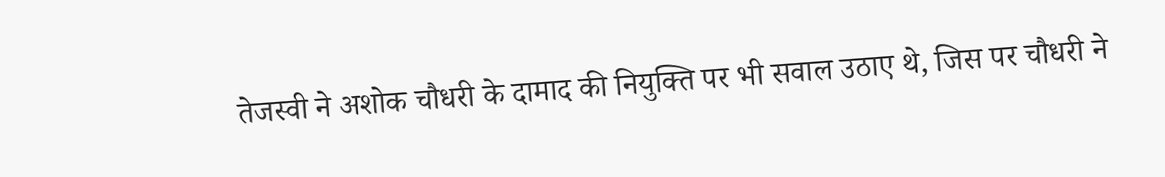तेजस्वी ने अशोक चौधरी के दामाद की नियुक्ति पर भी सवाल उठाए थे, जिस पर चौधरी ने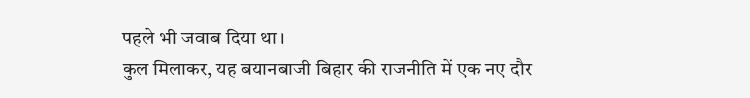पहले भी जवाब दिया था।
कुल मिलाकर, यह बयानबाजी बिहार की राजनीति में एक नए दौर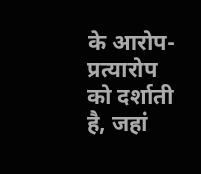के आरोप-प्रत्यारोप को दर्शाती है, जहां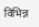विभिन्न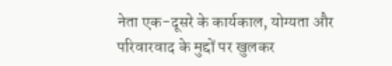नेता एक-दूसरे के कार्यकाल, योग्यता और परिवारवाद के मुद्दों पर खुलकर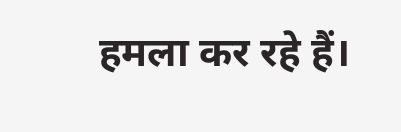हमला कर रहे हैं।